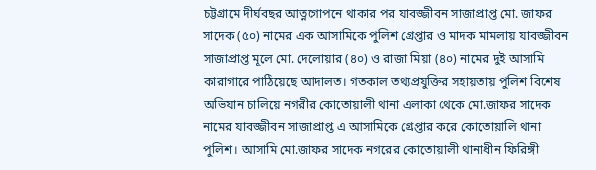চট্টগ্রামে দীর্ঘবছর আত্নগোপনে থাকার পর যাবজ্জীবন সাজাপ্রাপ্ত মো. জাফর সাদেক (৫০) নামের এক আসামিকে পুলিশ গ্রেপ্তার ও মাদক মামলায় যাবজ্জীবন সাজাপ্রাপ্ত মূলে মো. দেলোয়ার (৪০) ও রাজা মিয়া (৪০) নামের দুই আসামি কারাগারে পাঠিয়েছে আদালত। গতকাল তথ্যপ্রযুক্তির সহায়তায় পুলিশ বিশেষ অভিযান চালিয়ে নগরীর কোতোয়ালী থানা এলাকা থেকে মো.জাফর সাদেক নামের যাবজ্জীবন সাজাপ্রাপ্ত এ আসামিকে গ্রেপ্তার করে কোতোয়ালি থানা পুলিশ। আসামি মো.জাফর সাদেক নগরের কোতোয়ালী থানাধীন ফিরিঙ্গী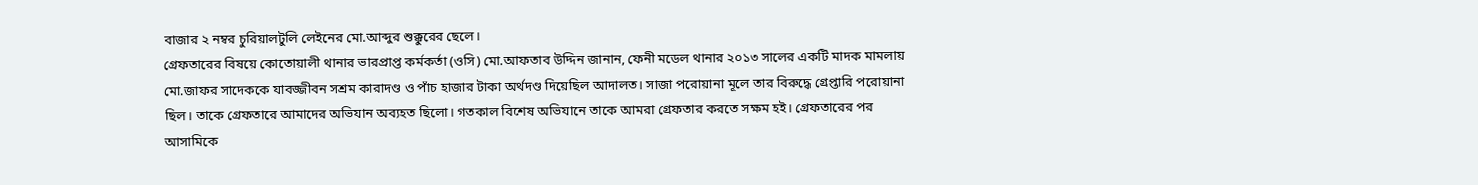বাজার ২ নম্বর চুরিয়ালটুলি লেইনের মো.আব্দুর শুক্কুরের ছেলে।
গ্রেফতারের বিষয়ে কোতোয়ালী থানার ভারপ্রাপ্ত কর্মকর্তা (ওসি) মো.আফতাব উদ্দিন জানান, ফেনী মডেল থানার ২০১৩ সালের একটি মাদক মামলায় মো.জাফর সাদেককে যাবজ্জীবন সশ্রম কারাদণ্ড ও পাঁচ হাজার টাকা অর্থদণ্ড দিয়েছিল আদালত। সাজা পরোয়ানা মূলে তার বিরুদ্ধে গ্রেপ্তারি পরোয়ানা ছিল। তাকে গ্রেফতারে আমাদের অভিযান অব্যহত ছিলো। গতকাল বিশেষ অভিযানে তাকে আমরা গ্রেফতার করতে সক্ষম হই। গ্রেফতারের পর আসামিকে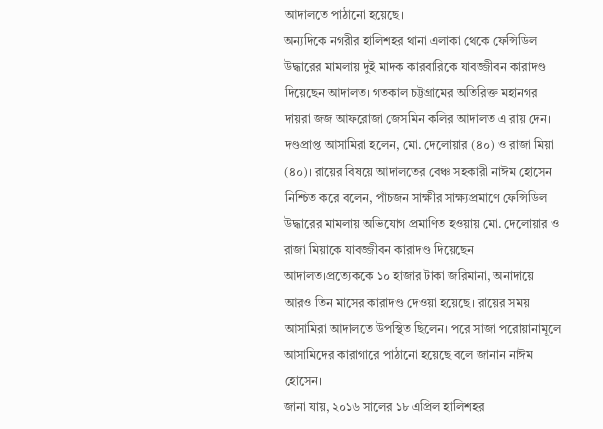আদালতে পাঠানো হয়েছে।
অন্যদিকে নগরীর হালিশহর থানা এলাকা থেকে ফেন্সিডিল উদ্ধারের মামলায় দুই মাদক কারবারিকে যাবজ্জীবন কারাদণ্ড দিয়েছেন আদালত। গতকাল চট্টগ্রামের অতিরিক্ত মহানগর দায়রা জজ আফরোজা জেসমিন কলির আদালত এ রায় দেন। দণ্ডপ্রাপ্ত আসামিরা হলেন, মো. দেলোয়ার (৪০) ও রাজা মিয়া (৪০)। রায়ের বিষয়ে আদালতের বেঞ্চ সহকারী নাঈম হোসেন নিশ্চিত করে বলেন, পাঁচজন সাক্ষীর সাক্ষ্যপ্রমাণে ফেন্সিডিল উদ্ধারের মামলায় অভিযোগ প্রমাণিত হওয়ায় মো. দেলোয়ার ও রাজা মিয়াকে যাবজ্জীবন কারাদণ্ড দিয়েছেন আদালত।প্রত্যেককে ১০ হাজার টাকা জরিমানা, অনাদায়ে আরও তিন মাসের কারাদণ্ড দেওয়া হয়েছে। রায়ের সময় আসামিরা আদালতে উপস্থিত ছিলেন। পরে সাজা পরোয়ানামূলে আসামিদের কারাগারে পাঠানো হয়েছে বলে জানান নাঈম হোসেন।
জানা যায়, ২০১৬ সালের ১৮ এপ্রিল হালিশহর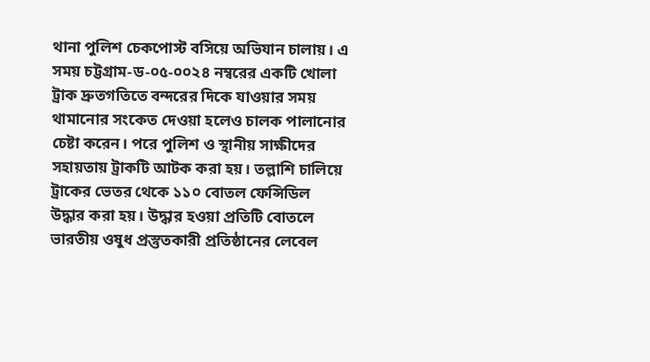থানা পুলিশ চেকপোস্ট বসিয়ে অভিযান চালায়। এ সময় চট্টগ্রাম-ড-০৫-০০২৪ নম্বরের একটি খোলা ট্রাক দ্রুতগতিতে বন্দরের দিকে যাওয়ার সময় থামানোর সংকেত দেওয়া হলেও চালক পালানোর চেষ্টা করেন। পরে পুলিশ ও স্থানীয় সাক্ষীদের সহায়তায় ট্রাকটি আটক করা হয়। তল্লাশি চালিয়ে ট্রাকের ভেতর থেকে ১১০ বোতল ফেন্সিডিল উদ্ধার করা হয়। উদ্ধার হওয়া প্রতিটি বোতলে ভারতীয় ওষুধ প্রস্তুতকারী প্রতিষ্ঠানের লেবেল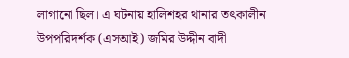লাগানো ছিল। এ ঘটনায় হালিশহর থানার তৎকালীন উপপরিদর্শক (এসআই) জমির উদ্দীন বাদী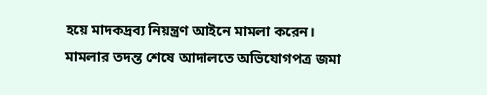হয়ে মাদকদ্রব্য নিয়ন্ত্রণ আইনে মামলা করেন। মামলার তদন্ত শেষে আদালতে অভিযোগপত্র জমা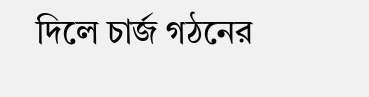দিলে চার্জ গঠনের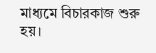মাধ্যমে বিচারকাজ শুরু হয়।